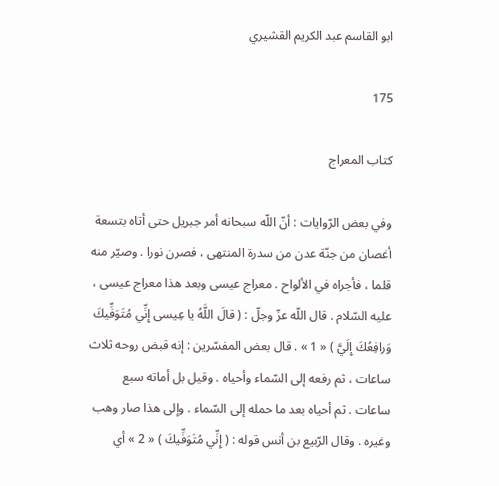ابو القاسم عبد الكريم القشيري

175

كتاب المعراج

وفي بعض الرّوايات : أنّ اللّه سبحانه أمر جبريل حتى أتاه بتسعة أغصان من جنّة عدن من سدرة المنتهى ، فصرن نورا . وصيّر منه قلما ، فأجراه في الألواح . معراج عيسى وبعد هذا معراج عيسى ، عليه السّلام . قال اللّه عزّ وجلّ : ( قالَ اللَّهُ يا عِيسى إِنِّي مُتَوَفِّيكَ وَرافِعُكَ إِلَيَّ ) « 1 » . قال بعض المفسّرين : إنه قبض روحه ثلاث ساعات ، ثم رفعه إلى السّماء وأحياه . وقيل بل أماته سبع ساعات . ثم أحياه بعد ما حمله إلى السّماء . وإلى هذا صار وهب وغيره . وقال الرّبيع بن أنس قوله : ( إِنِّي مُتَوَفِّيكَ ) « 2 » أي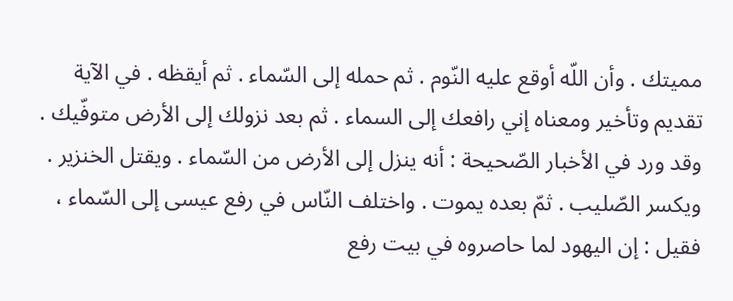مميتك . وأن اللّه أوقع عليه النّوم . ثم حمله إلى السّماء . ثم أيقظه . في الآية تقديم وتأخير ومعناه إني رافعك إلى السماء . ثم بعد نزولك إلى الأرض متوفّيك . وقد ورد في الأخبار الصّحيحة : أنه ينزل إلى الأرض من السّماء . ويقتل الخنزير . ويكسر الصّليب . ثمّ بعده يموت . واختلف النّاس في رفع عيسى إلى السّماء ، فقيل : إن اليهود لما حاصروه في بيت رفع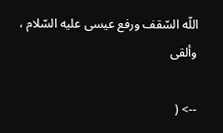اللّه السّقف ورفع عيسى عليه السّلام ، وألقى

--> (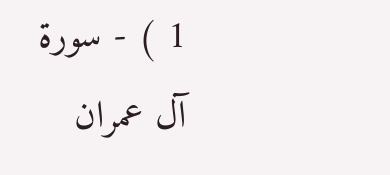1 ) - سورة آل عمران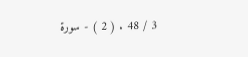3 / 48 . ( 2 ) - سورة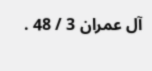آل عمران 3 / 48 .